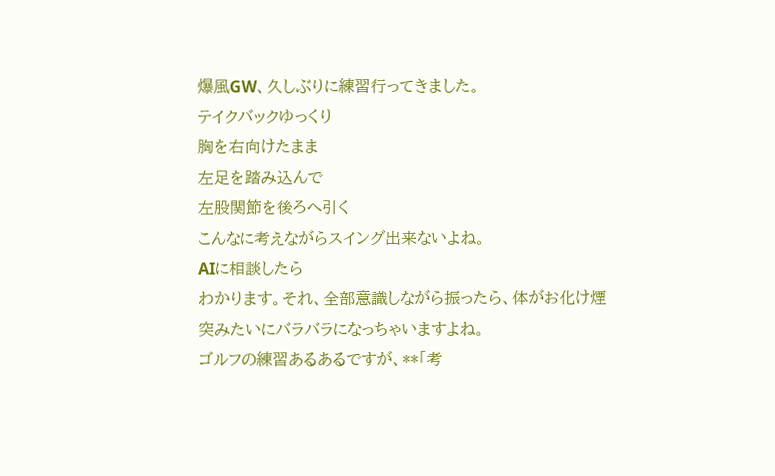爆風GW、久しぶりに練習行ってきました。
テイクバックゆっくり
胸を右向けたまま
左足を踏み込んで
左股関節を後ろへ引く
こんなに考えながらスイング出来ないよね。
AIに相談したら
わかります。それ、全部意識しながら振ったら、体がお化け煙突みたいにバラバラになっちゃいますよね。
ゴルフの練習あるあるですが、**「考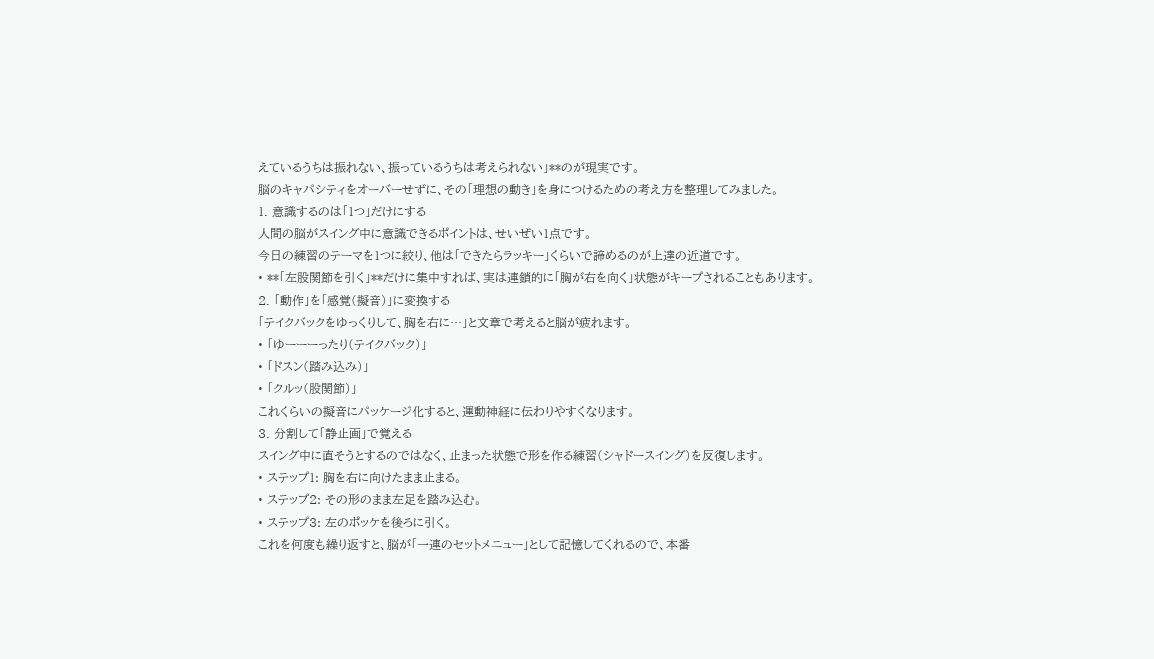えているうちは振れない、振っているうちは考えられない」**のが現実です。
脳のキャパシティをオーバーせずに、その「理想の動き」を身につけるための考え方を整理してみました。
1. 意識するのは「1つ」だけにする
人間の脳がスイング中に意識できるポイントは、せいぜい1点です。
今日の練習のテーマを1つに絞り、他は「できたらラッキー」くらいで諦めるのが上達の近道です。
• **「左股関節を引く」**だけに集中すれば、実は連鎖的に「胸が右を向く」状態がキープされることもあります。
2. 「動作」を「感覚(擬音)」に変換する
「テイクバックをゆっくりして、胸を右に…」と文章で考えると脳が疲れます。
• 「ゆーーーったり(テイクバック)」
• 「ドスン(踏み込み)」
• 「クルッ(股関節)」
これくらいの擬音にパッケージ化すると、運動神経に伝わりやすくなります。
3. 分割して「静止画」で覚える
スイング中に直そうとするのではなく、止まった状態で形を作る練習(シャドースイング)を反復します。
• ステップ1: 胸を右に向けたまま止まる。
• ステップ2: その形のまま左足を踏み込む。
• ステップ3: 左のポッケを後ろに引く。
これを何度も繰り返すと、脳が「一連のセットメニュー」として記憶してくれるので、本番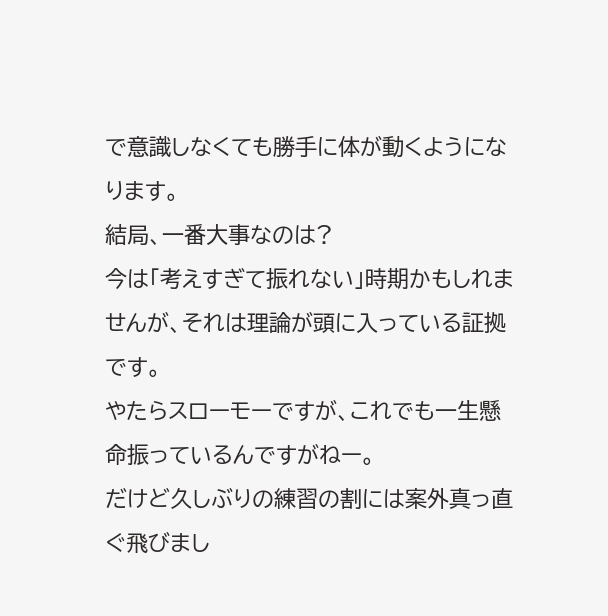で意識しなくても勝手に体が動くようになります。
結局、一番大事なのは?
今は「考えすぎて振れない」時期かもしれませんが、それは理論が頭に入っている証拠です。
やたらスローモーですが、これでも一生懸命振っているんですがねー。
だけど久しぶりの練習の割には案外真っ直ぐ飛びまし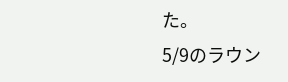た。
5/9のラウン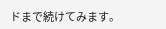ドまで続けてみます。